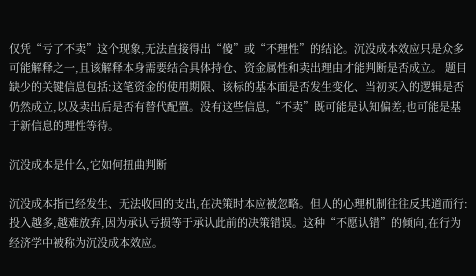仅凭“亏了不卖”这个现象,无法直接得出“傻”或“不理性”的结论。沉没成本效应只是众多可能解释之一,且该解释本身需要结合具体持仓、资金属性和卖出理由才能判断是否成立。 题目缺少的关键信息包括:这笔资金的使用期限、该标的基本面是否发生变化、当初买入的逻辑是否仍然成立,以及卖出后是否有替代配置。没有这些信息,“不卖”既可能是认知偏差,也可能是基于新信息的理性等待。

沉没成本是什么,它如何扭曲判断

沉没成本指已经发生、无法收回的支出,在决策时本应被忽略。但人的心理机制往往反其道而行:投入越多,越难放弃,因为承认亏损等于承认此前的决策错误。这种“不愿认错”的倾向,在行为经济学中被称为沉没成本效应。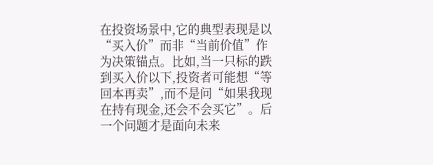在投资场景中,它的典型表现是以“买入价”而非“当前价值”作为决策锚点。比如,当一只标的跌到买入价以下,投资者可能想“等回本再卖”,而不是问“如果我现在持有现金,还会不会买它”。后一个问题才是面向未来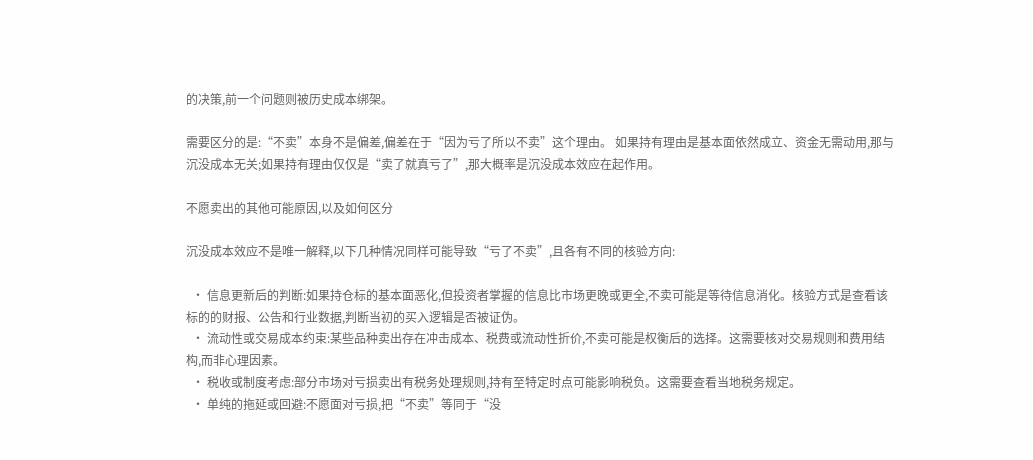的决策,前一个问题则被历史成本绑架。

需要区分的是:“不卖”本身不是偏差,偏差在于“因为亏了所以不卖”这个理由。 如果持有理由是基本面依然成立、资金无需动用,那与沉没成本无关;如果持有理由仅仅是“卖了就真亏了”,那大概率是沉没成本效应在起作用。

不愿卖出的其他可能原因,以及如何区分

沉没成本效应不是唯一解释,以下几种情况同样可能导致“亏了不卖”,且各有不同的核验方向:

  • 信息更新后的判断:如果持仓标的基本面恶化,但投资者掌握的信息比市场更晚或更全,不卖可能是等待信息消化。核验方式是查看该标的的财报、公告和行业数据,判断当初的买入逻辑是否被证伪。
  • 流动性或交易成本约束:某些品种卖出存在冲击成本、税费或流动性折价,不卖可能是权衡后的选择。这需要核对交易规则和费用结构,而非心理因素。
  • 税收或制度考虑:部分市场对亏损卖出有税务处理规则,持有至特定时点可能影响税负。这需要查看当地税务规定。
  • 单纯的拖延或回避:不愿面对亏损,把“不卖”等同于“没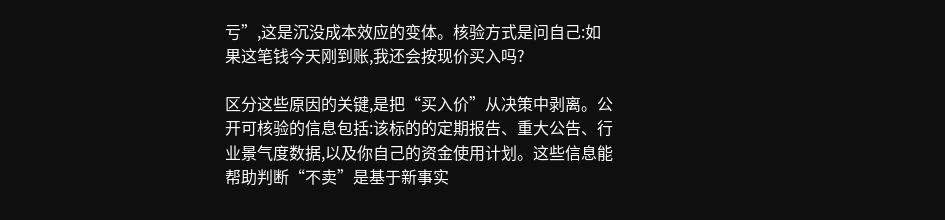亏”,这是沉没成本效应的变体。核验方式是问自己:如果这笔钱今天刚到账,我还会按现价买入吗?

区分这些原因的关键,是把“买入价”从决策中剥离。公开可核验的信息包括:该标的的定期报告、重大公告、行业景气度数据,以及你自己的资金使用计划。这些信息能帮助判断“不卖”是基于新事实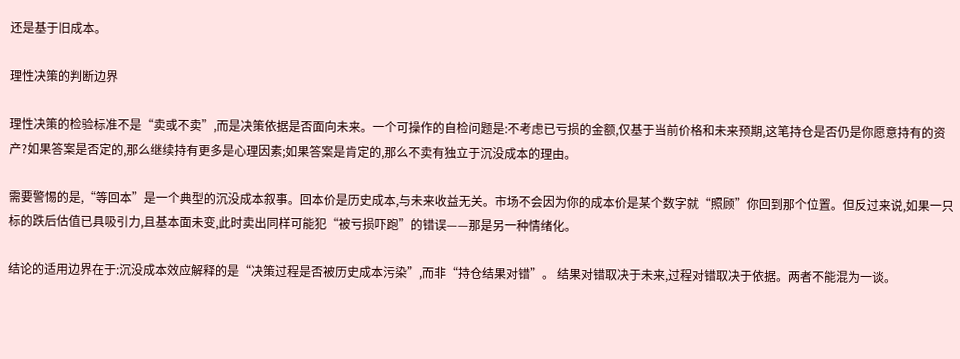还是基于旧成本。

理性决策的判断边界

理性决策的检验标准不是“卖或不卖”,而是决策依据是否面向未来。一个可操作的自检问题是:不考虑已亏损的金额,仅基于当前价格和未来预期,这笔持仓是否仍是你愿意持有的资产?如果答案是否定的,那么继续持有更多是心理因素;如果答案是肯定的,那么不卖有独立于沉没成本的理由。

需要警惕的是,“等回本”是一个典型的沉没成本叙事。回本价是历史成本,与未来收益无关。市场不会因为你的成本价是某个数字就“照顾”你回到那个位置。但反过来说,如果一只标的跌后估值已具吸引力,且基本面未变,此时卖出同样可能犯“被亏损吓跑”的错误——那是另一种情绪化。

结论的适用边界在于:沉没成本效应解释的是“决策过程是否被历史成本污染”,而非“持仓结果对错”。 结果对错取决于未来,过程对错取决于依据。两者不能混为一谈。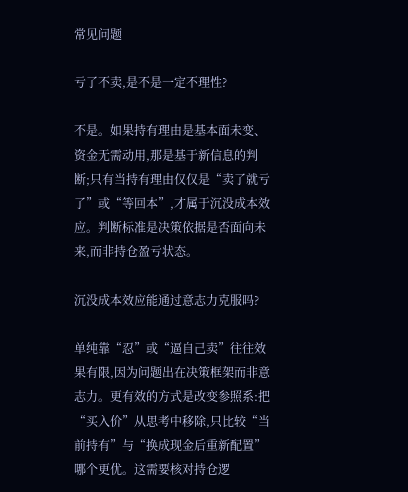常见问题

亏了不卖,是不是一定不理性?

不是。如果持有理由是基本面未变、资金无需动用,那是基于新信息的判断;只有当持有理由仅仅是“卖了就亏了”或“等回本”,才属于沉没成本效应。判断标准是决策依据是否面向未来,而非持仓盈亏状态。

沉没成本效应能通过意志力克服吗?

单纯靠“忍”或“逼自己卖”往往效果有限,因为问题出在决策框架而非意志力。更有效的方式是改变参照系:把“买入价”从思考中移除,只比较“当前持有”与“换成现金后重新配置”哪个更优。这需要核对持仓逻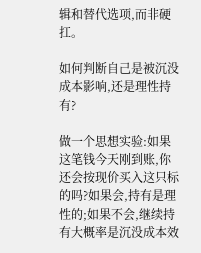辑和替代选项,而非硬扛。

如何判断自己是被沉没成本影响,还是理性持有?

做一个思想实验:如果这笔钱今天刚到账,你还会按现价买入这只标的吗?如果会,持有是理性的;如果不会,继续持有大概率是沉没成本效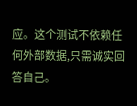应。这个测试不依赖任何外部数据,只需诚实回答自己。